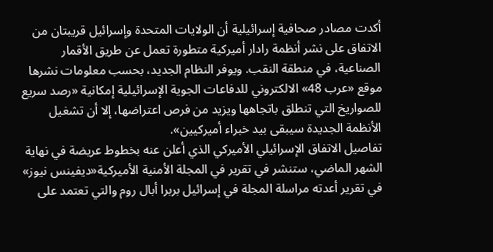أكدت مصادر صحافية إسرائيلية أن الولايات المتحدة وإسرائيل قريبتان من الاتفاق على نشر أنظمة رادار أميركية متطورة تعمل عن طريق الأقمار الصناعية، في منطقة النقب. ويوفر النظام الجديد، بحسب معلومات نشرها موقع «عرب 48» الالكتروني للدفاعات الجوية الإسرائيلية إمكانية «رصد سريع للصواريخ التي تنطلق باتجاهها ويزيد من فرص اعتراضها، إلا أن تشغيل الأنظمة الجديدة سيبقى بيد خبراء أميركيين».
تفاصيل الاتفاق الإسرائيلي الأميركي الذي أعلن عنه بخطوط عريضة في نهاية الشهر الماضي، ستنشر في تقرير في المجلة الأمنية الأميركية«ديفينس نيوز» في تقرير أعدته مراسلة المجلة في إسرائيل بربرا أبال روم والتي تعتمد على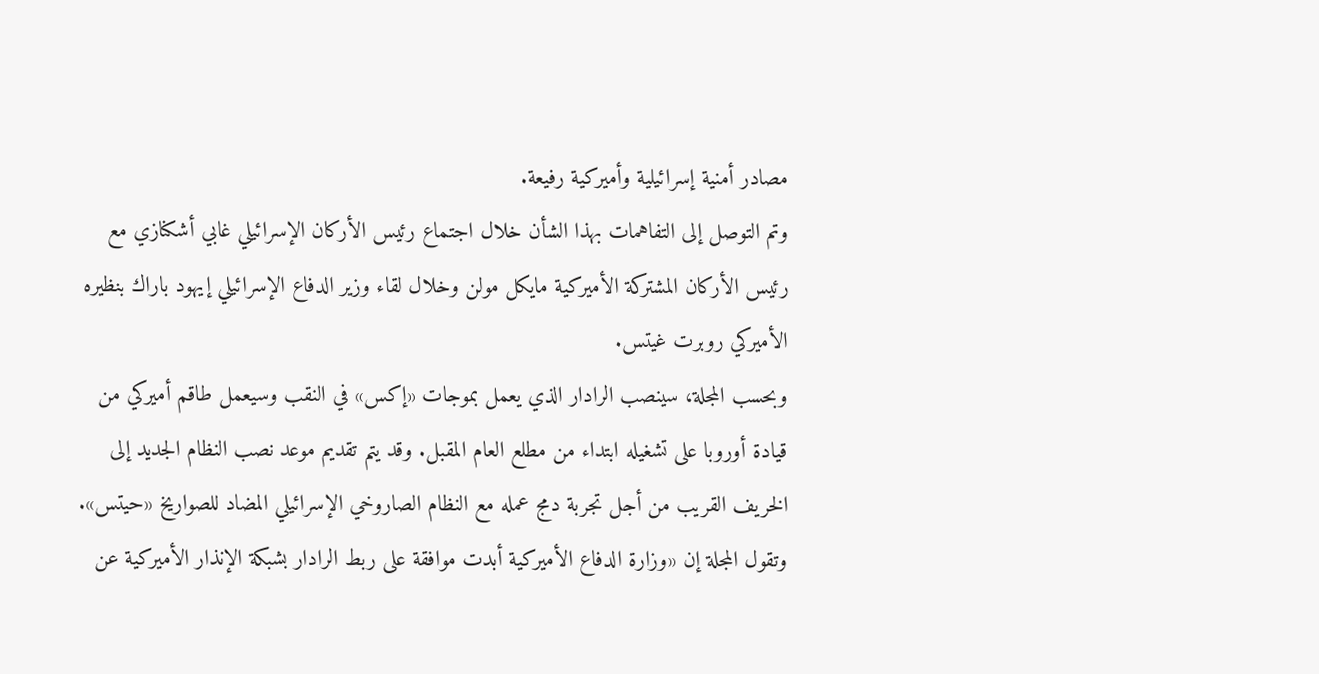مصادر أمنية إسرائيلية وأميركية رفيعة.
وتم التوصل إلى التفاهمات بهذا الشأن خلال اجتماع رئيس الأركان الإسرائيلي غابي أشكنازي مع رئيس الأركان المشتركة الأميركية مايكل مولن وخلال لقاء وزير الدفاع الإسرائيلي إيهود باراك بنظيره الأميركي روبرت غيتس.
وبحسب المجلة، سينصب الرادار الذي يعمل بموجات «إكس» في النقب وسيعمل طاقم أميركي من قيادة أوروبا على تشغيله ابتداء من مطلع العام المقبل. وقد يتم تقديم موعد نصب النظام الجديد إلى الخريف القريب من أجل تجربة دمج عمله مع النظام الصاروخي الإسرائيلي المضاد للصواريخ «حيتس».
وتقول المجلة إن «وزارة الدفاع الأميركية أبدت موافقة على ربط الرادار بشبكة الإنذار الأميركية عن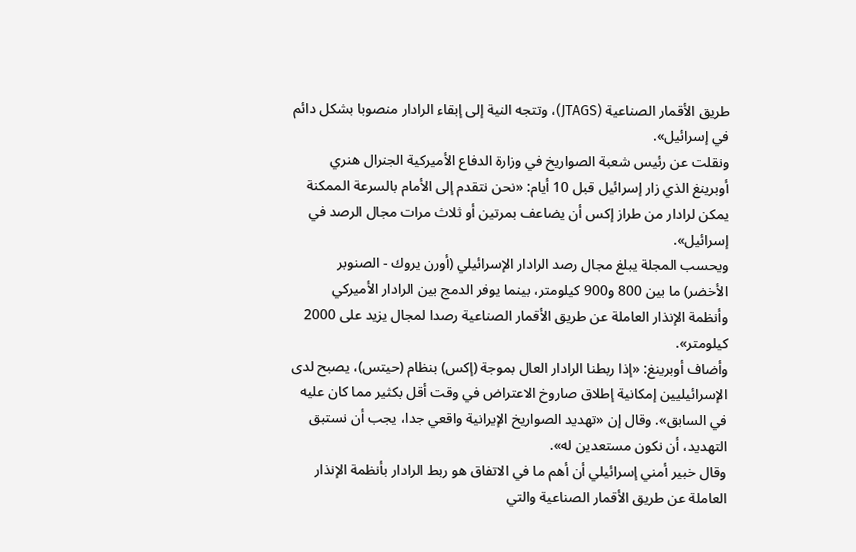طريق الأقمار الصناعية (JTAGS)، وتتجه النية إلى إبقاء الرادار منصوبا بشكل دائم في إسرائيل».
ونقلت عن رئيس شعبة الصواريخ في وزارة الدفاع الأميركية الجنرال هنري أوبرينغ الذي زار إسرائيل قبل 10 أيام: «نحن نتقدم إلى الأمام بالسرعة الممكنة يمكن لرادار من طراز إكس أن يضاعف بمرتين أو ثلاث مرات مجال الرصد في إسرائيل».
ويحسب المجلة يبلغ مجال رصد الرادار الإسرائيلي (أورن يروك - الصنوبر الأخضر) ما بين 800 و900 كيلومتر، بينما يوفر الدمج بين الرادار الأميركي وأنظمة الإنذار العاملة عن طريق الأقمار الصناعية رصدا لمجال يزيد على 2000 كيلومتر».
وأضاف أوبرينغ: «إذا ربطنا الرادار العال بموجة (إكس) بنظام (حيتس)، يصبح لدى الإسرائيليين إمكانية إطلاق صاروخ الاعتراض في وقت أقل بكثير مما كان عليه في السابق». وقال إن «تهديد الصواريخ الإيرانية واقعي جدا، يجب أن نستبق التهديد، أن نكون مستعدين له».
وقال خبير أمني إسرائيلي أن أهم ما في الاتفاق هو ربط الرادار بأنظمة الإنذار العاملة عن طريق الأقمار الصناعية والتي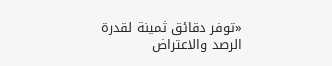«توفر دقائق ثمينة لقدرة الرصد والاعتراض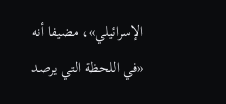الإسرائيلي»، مضيفا أنه «في اللحظة التي يرصد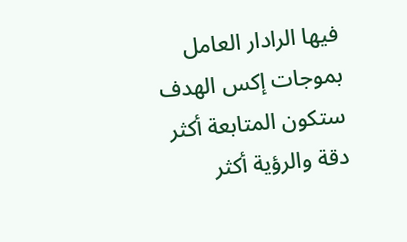فيها الرادار العامل بموجات إكس الهدف ستكون المتابعة أكثر دقة والرؤية أكثر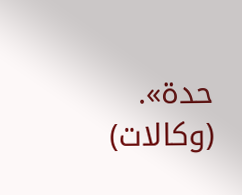حدة».
(وكالات)